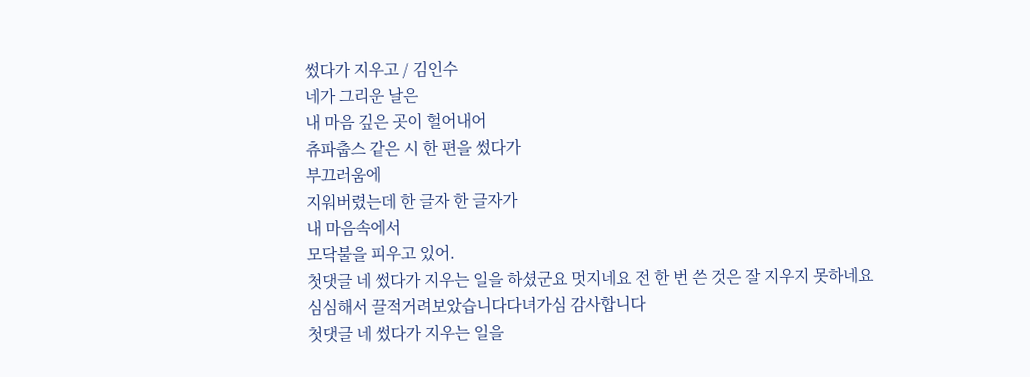썼다가 지우고 / 김인수
네가 그리운 날은
내 마음 깊은 곳이 헐어내어
츄파춥스 같은 시 한 편을 썼다가
부끄러움에
지워버렸는데 한 글자 한 글자가
내 마음속에서
모닥불을 피우고 있어.
첫댓글 네 썼다가 지우는 일을 하셨군요 멋지네요 전 한 번 쓴 것은 잘 지우지 못하네요
심심해서 끌적거려보았습니다다녀가심 감사합니다
첫댓글 네 썼다가 지우는 일을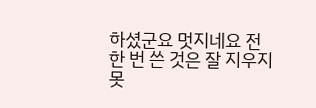하셨군요 멋지네요 전 한 번 쓴 것은 잘 지우지 못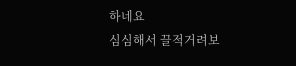하네요
심심해서 끌적거려보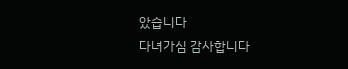았습니다
다녀가심 감사합니다